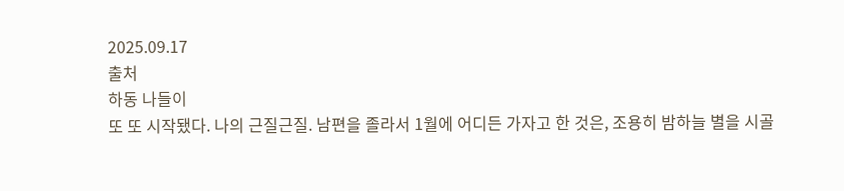2025.09.17
출처
하동 나들이
또 또 시작됐다. 나의 근질근질. 남편을 졸라서 1월에 어디든 가자고 한 것은, 조용히 밤하늘 별을 시골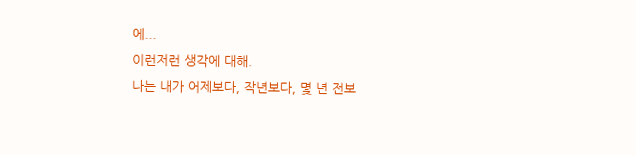에...
이런저런 생각에 대해.
나는 내가 어제보다, 작년보다, 몇 년 전보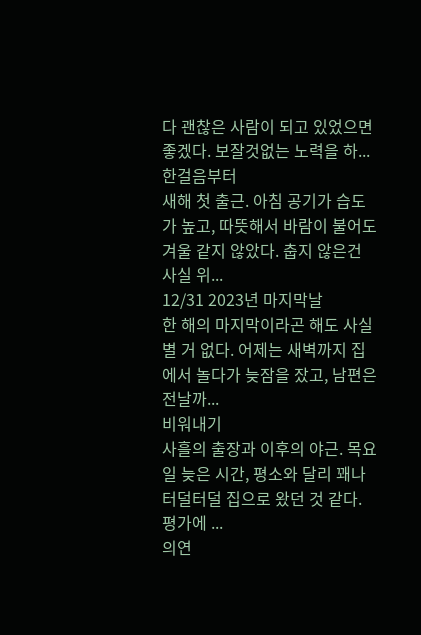다 괜찮은 사람이 되고 있었으면 좋겠다. 보잘것없는 노력을 하...
한걸음부터
새해 첫 출근. 아침 공기가 습도가 높고, 따뜻해서 바람이 불어도 겨울 같지 않았다. 춥지 않은건 사실 위...
12/31 2023년 마지막날
한 해의 마지막이라곤 해도 사실 별 거 없다. 어제는 새벽까지 집에서 놀다가 늦잠을 잤고, 남편은 전날까...
비워내기
사흘의 출장과 이후의 야근. 목요일 늦은 시간, 평소와 달리 꽤나 터덜터덜 집으로 왔던 것 같다. 평가에 ...
의연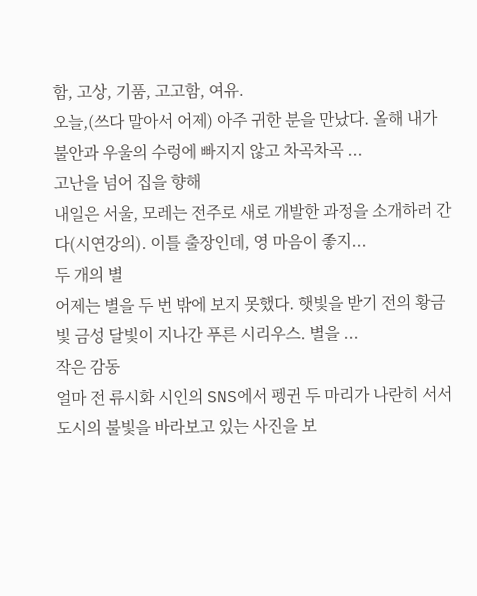함, 고상, 기품, 고고함, 여유.
오늘,(쓰다 말아서 어제) 아주 귀한 분을 만났다. 올해 내가 불안과 우울의 수렁에 빠지지 않고 차곡차곡 ...
고난을 넘어 집을 향해
내일은 서울, 모레는 전주로 새로 개발한 과정을 소개하러 간다(시연강의). 이틀 출장인데, 영 마음이 좋지...
두 개의 별
어제는 별을 두 번 밖에 보지 못했다. 햇빛을 받기 전의 황금빛 금성 달빛이 지나간 푸른 시리우스. 별을 ...
작은 감동
얼마 전 류시화 시인의 SNS에서 펭귄 두 마리가 나란히 서서 도시의 불빛을 바라보고 있는 사진을 보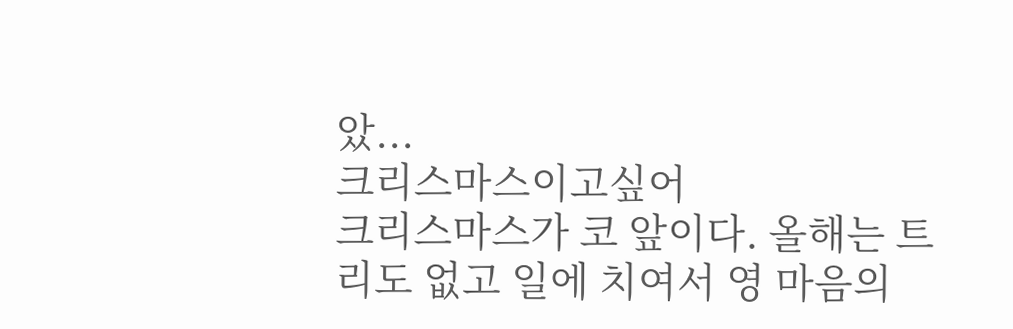았...
크리스마스이고싶어
크리스마스가 코 앞이다. 올해는 트리도 없고 일에 치여서 영 마음의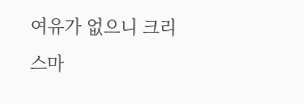여유가 없으니 크리스마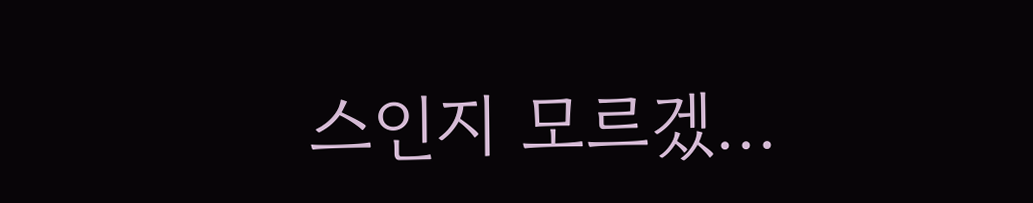스인지 모르겠...